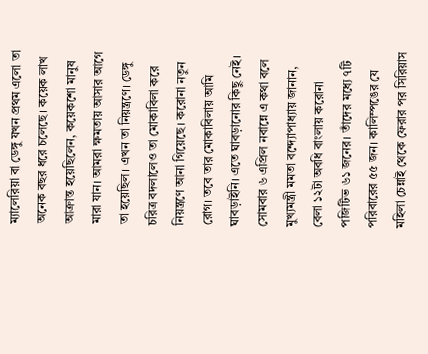ম্যালেরিয়া বা ডেঙ্গু যখন প্রথম এলো তা অনেক বছর ধরে চলেছে। কয়েক লাখ আক্রান্ত হয়েছিলেন, কয়েকশো মানুষ মারা যান। আমরা ক্ষমতায় আসার আগে তা হয়েছিল। এখন তা নিয়ন্ত্রণে। ডেঙ্গু চরিত্র বদলালেও তা মোকাবিলা করে নিয়ন্ত্রণে আনা গিয়েছে। করোনা নতুন রোগ। তবে তার মোকাবিলায় আমি ঘাবড়াইনি। এতে ঘাবড়ানোর কিছু নেই। সোমবার ৬ এপ্রিল নবান্নে এ কথা বলে মুখ্যমন্ত্রী মমতা বন্দ্যোপাধ্যায় জানান, বেলা ১২টা অবধি বাংলায় করোনা পজিটিভ ৬১ জনের। তাঁদের মধ্যে ৭টি পরিবারের ৫৫ জন। কালিম্পঙের যে মহিলা চেন্নাই থেকে ফেরার পর সিরিয়াস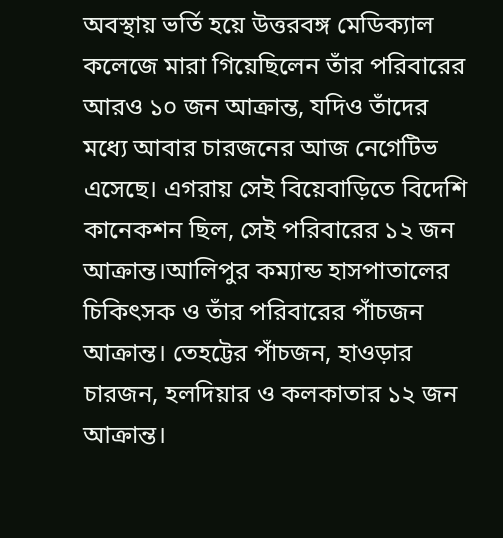অবস্থায় ভর্তি হয়ে উত্তরবঙ্গ মেডিক্যাল কলেজে মারা গিয়েছিলেন তাঁর পরিবারের আরও ১০ জন আক্রান্ত, যদিও তাঁদের মধ্যে আবার চারজনের আজ নেগেটিভ এসেছে। এগরায় সেই বিয়েবাড়িতে বিদেশি কানেকশন ছিল, সেই পরিবারের ১২ জন আক্রান্ত।আলিপুর কম্যান্ড হাসপাতালের চিকিৎসক ও তাঁর পরিবারের পাঁচজন আক্রান্ত। তেহট্টের পাঁচজন, হাওড়ার চারজন, হলদিয়ার ও কলকাতার ১২ জন আক্রান্ত।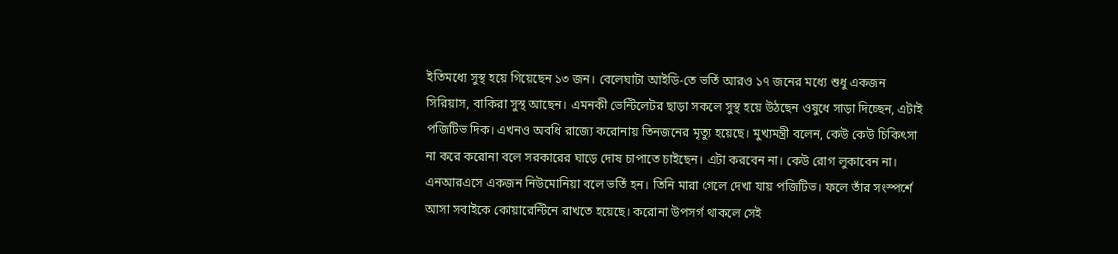ইতিমধ্যে সুস্থ হয়ে গিয়েছেন ১৩ জন। বেলেঘাটা আইডি-তে ভর্তি আরও ১৭ জনের মধ্যে শুধু একজন সিরিয়াস, বাকিরা সুস্থ আছেন। এমনকী ভেন্টিলেটর ছাড়া সকলে সুস্থ হয়ে উঠছেন ওষুধে সাড়া দিচ্ছেন, এটাই পজিটিভ দিক। এখনও অবধি রাজ্যে করোনায় তিনজনের মৃত্যু হয়েছে। মুখ্যমন্ত্রী বলেন, কেউ কেউ চিকিৎসা না করে করোনা বলে সরকারের ঘাড়ে দোষ চাপাতে চাইছেন। এটা করবেন না। কেউ রোগ লুকাবেন না। এনআরএসে একজন নিউমোনিয়া বলে ভর্তি হন। তিনি মারা গেলে দেখা যায় পজিটিভ। ফলে তাঁর সংস্পর্শে আসা সবাইকে কোয়ারেন্টিনে রাখতে হয়েছে। করোনা উপসর্গ থাকলে সেই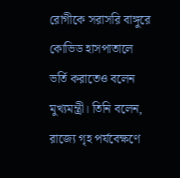রোগীকে সরাসরি বাঙ্গুরে কোভিড হাসপাতালে ভর্তি করাতেও বলেন মুখ্যমন্ত্রী। তিনি বলেন, রাজ্যে গৃহ পর্যবেক্ষণে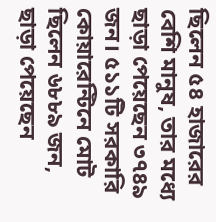ছিলেন ৫৪ হাজারের বেশি মানুষ, তার মধ্যে ছাড়া পেয়েছেন ৩৭৪৯ জন। ৫১১টি সরকারি কোয়ারেন্টিনে মোট ছিলেন ৬৮৮৯ জন, ছাড়া পেয়েছেন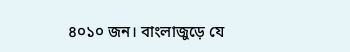৪০১০ জন। বাংলাজুড়ে যে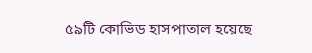৫৯টি কোভিড হাসপাতাল হয়েছে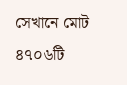সেখানে মোট ৪৭০৬টি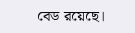বেড রয়েছে।